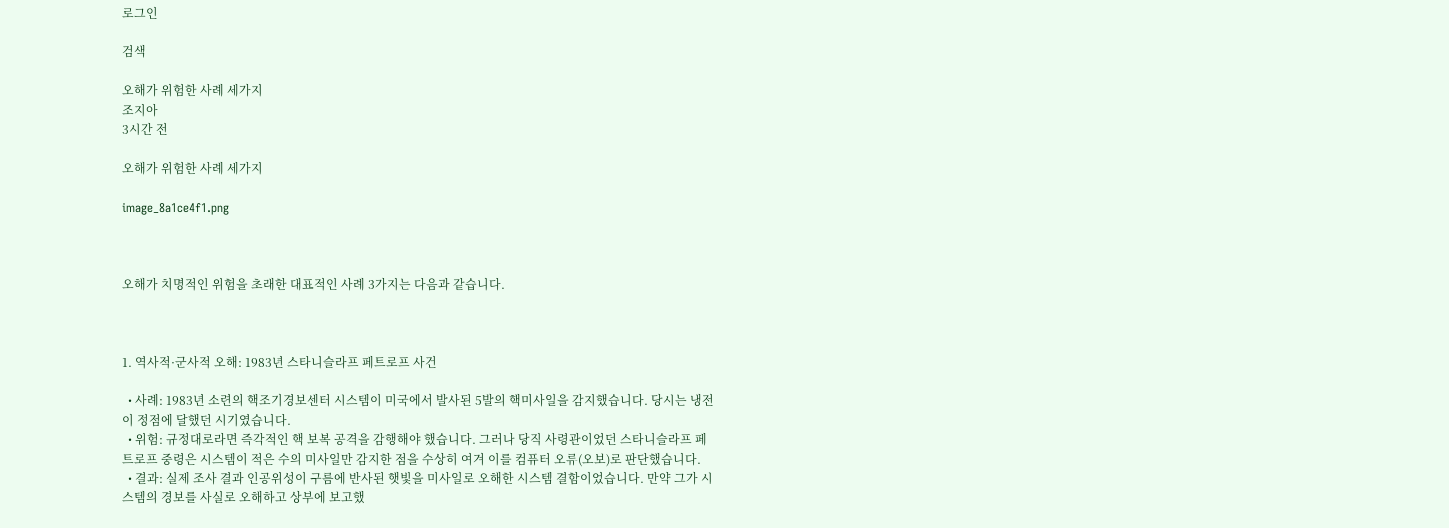로그인

검색

오해가 위험한 사례 세가지
조지아
3시간 전

오해가 위험한 사례 세가지

image_8a1ce4f1.png



오해가 치명적인 위험을 초래한 대표적인 사례 3가지는 다음과 같습니다.



1. 역사적·군사적 오해: 1983년 스타니슬라프 페트로프 사건

  • 사례: 1983년 소련의 핵조기경보센터 시스템이 미국에서 발사된 5발의 핵미사일을 감지했습니다. 당시는 냉전이 정점에 달했던 시기였습니다.
  • 위험: 규정대로라면 즉각적인 핵 보복 공격을 감행해야 했습니다. 그러나 당직 사령관이었던 스타니슬라프 페트로프 중령은 시스템이 적은 수의 미사일만 감지한 점을 수상히 여겨 이를 컴퓨터 오류(오보)로 판단했습니다.
  • 결과: 실제 조사 결과 인공위성이 구름에 반사된 햇빛을 미사일로 오해한 시스템 결함이었습니다. 만약 그가 시스템의 경보를 사실로 오해하고 상부에 보고했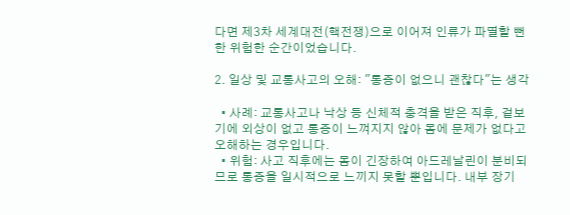다면 제3차 세계대전(핵전쟁)으로 이어져 인류가 파멸할 뻔한 위험한 순간이었습니다.

2. 일상 및 교통사고의 오해: "통증이 없으니 괜찮다"는 생각

  • 사례: 교통사고나 낙상 등 신체적 충격을 받은 직후, 겉보기에 외상이 없고 통증이 느껴지지 않아 몸에 문제가 없다고 오해하는 경우입니다.
  • 위험: 사고 직후에는 몸이 긴장하여 아드레날린이 분비되므로 통증을 일시적으로 느끼지 못할 뿐입니다. 내부 장기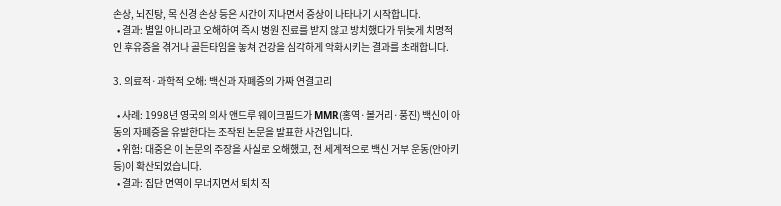손상, 뇌진탕, 목 신경 손상 등은 시간이 지나면서 증상이 나타나기 시작합니다.
  • 결과: 별일 아니라고 오해하여 즉시 병원 진료를 받지 않고 방치했다가 뒤늦게 치명적인 후유증을 겪거나 골든타임을 놓쳐 건강을 심각하게 악화시키는 결과를 초래합니다.

3. 의료적·과학적 오해: 백신과 자폐증의 가짜 연결고리

  • 사례: 1998년 영국의 의사 앤드루 웨이크필드가 MMR(홍역·볼거리·풍진) 백신이 아동의 자폐증을 유발한다는 조작된 논문을 발표한 사건입니다.
  • 위험: 대중은 이 논문의 주장을 사실로 오해했고, 전 세계적으로 백신 거부 운동(안아키 등)이 확산되었습니다.
  • 결과: 집단 면역이 무너지면서 퇴치 직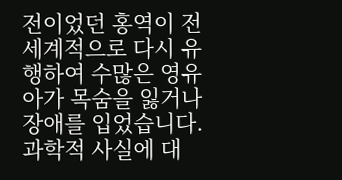전이었던 홍역이 전 세계적으로 다시 유행하여 수많은 영유아가 목숨을 잃거나 장애를 입었습니다. 과학적 사실에 대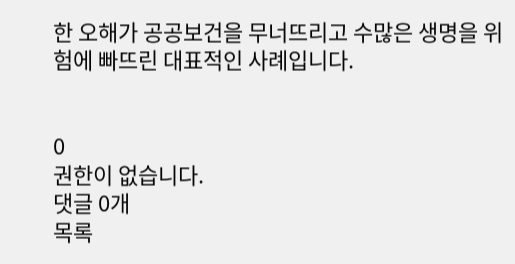한 오해가 공공보건을 무너뜨리고 수많은 생명을 위험에 빠뜨린 대표적인 사례입니다.


0
권한이 없습니다.
댓글 0개
목록